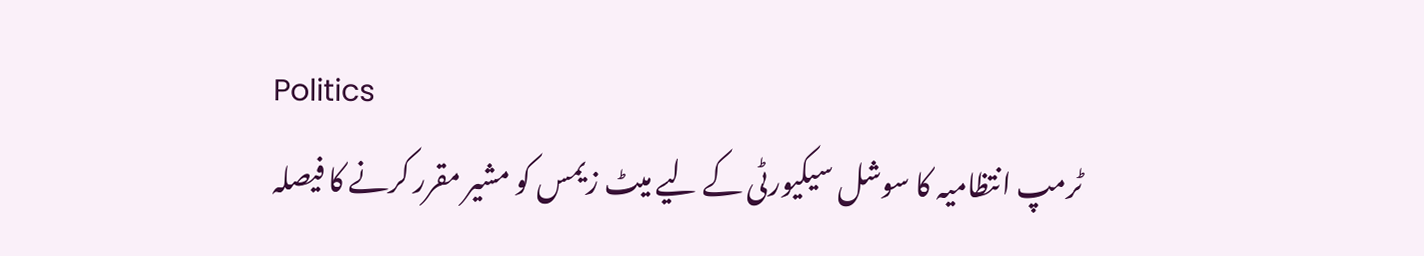Politics
ٹرمپ انتظامیہ کا سوشل سیکیورٹی کے لیے میٹ زیمس کو مشیر مقرر کرنے کا فیصلہ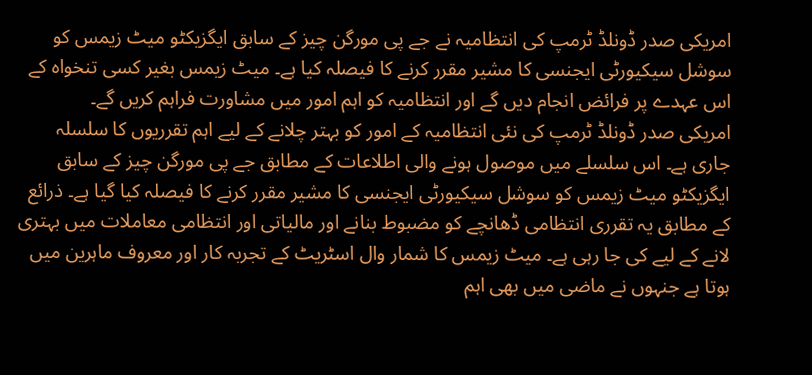امریکی صدر ڈونلڈ ٹرمپ کی انتظامیہ نے جے پی مورگن چیز کے سابق ایگزیکٹو میٹ زیمس کو سوشل سیکیورٹی ایجنسی کا مشیر مقرر کرنے کا فیصلہ کیا ہے۔ میٹ زیمس بغیر کسی تنخواہ کے اس عہدے پر فرائض انجام دیں گے اور انتظامیہ کو اہم امور میں مشاورت فراہم کریں گے۔
امریکی صدر ڈونلڈ ٹرمپ کی نئی انتظامیہ کے امور کو بہتر چلانے کے لیے اہم تقرریوں کا سلسلہ جاری ہے۔ اس سلسلے میں موصول ہونے والی اطلاعات کے مطابق جے پی مورگن چیز کے سابق ایگزیکٹو میٹ زیمس کو سوشل سیکیورٹی ایجنسی کا مشیر مقرر کرنے کا فیصلہ کیا گیا ہے۔ ذرائع کے مطابق یہ تقرری انتظامی ڈھانچے کو مضبوط بنانے اور مالیاتی اور انتظامی معاملات میں بہتری لانے کے لیے کی جا رہی ہے۔ میٹ زیمس کا شمار وال اسٹریٹ کے تجربہ کار اور معروف ماہرین میں ہوتا ہے جنہوں نے ماضی میں بھی اہم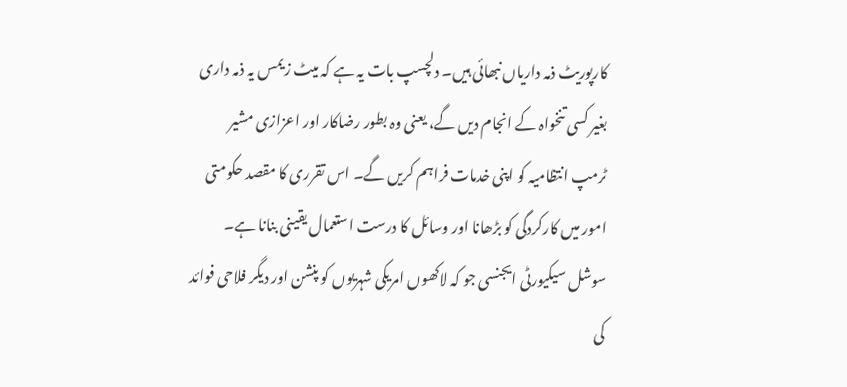کارپوریٹ ذمہ داریاں نبھائی ہیں۔ دلچسپ بات یہ ہے کہ میٹ زیمس یہ ذمہ داری بغیر کسی تنخواہ کے انجام دیں گے، یعنی وہ بطور رضاکار اور اعزازی مشیر ٹرمپ انتظامیہ کو اپنی خدمات فراہم کریں گے۔ اس تقرری کا مقصد حکومتی امور میں کارکردگی کو بڑھانا اور وسائل کا درست استعمال یقینی بنانا ہے۔ سوشل سیکیورٹی ایجنسی جو کہ لاکھوں امریکی شہریوں کو پنشن اور دیگر فلاحی فوائد کی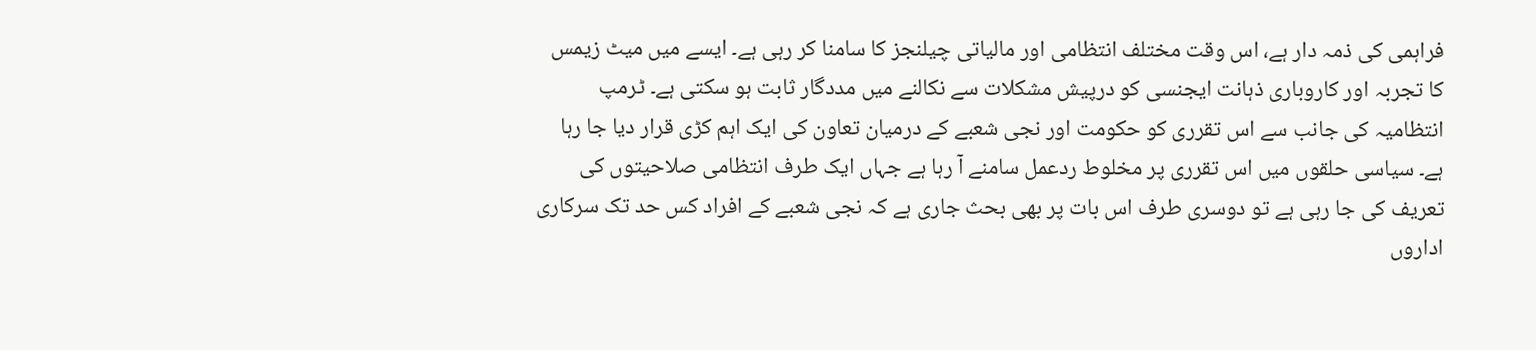فراہمی کی ذمہ دار ہے، اس وقت مختلف انتظامی اور مالیاتی چیلنجز کا سامنا کر رہی ہے۔ ایسے میں میٹ زیمس کا تجربہ اور کاروباری ذہانت ایجنسی کو درپیش مشکلات سے نکالنے میں مددگار ثابت ہو سکتی ہے۔ ٹرمپ انتظامیہ کی جانب سے اس تقرری کو حکومت اور نجی شعبے کے درمیان تعاون کی ایک اہم کڑی قرار دیا جا رہا ہے۔ سیاسی حلقوں میں اس تقرری پر مخلوط ردعمل سامنے آ رہا ہے جہاں ایک طرف انتظامی صلاحیتوں کی تعریف کی جا رہی ہے تو دوسری طرف اس بات پر بھی بحث جاری ہے کہ نجی شعبے کے افراد کس حد تک سرکاری اداروں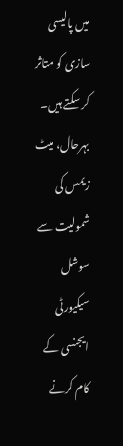میں پالیسی سازی کو متاثر کر سکتے ہیں۔ بہرحال، میٹ زیمس کی شمولیت سے سوشل سیکیورٹی ایجنسی کے کام کرنے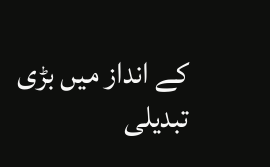کے انداز میں بڑی تبدیلی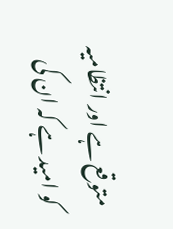متوقع ہے اور انتظامیہ کو امید ہے کہ ان کی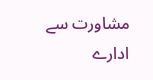مشاورت سے ادارے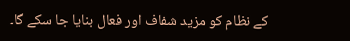کے نظام کو مزید شفاف اور فعال بنایا جا سکے گا۔